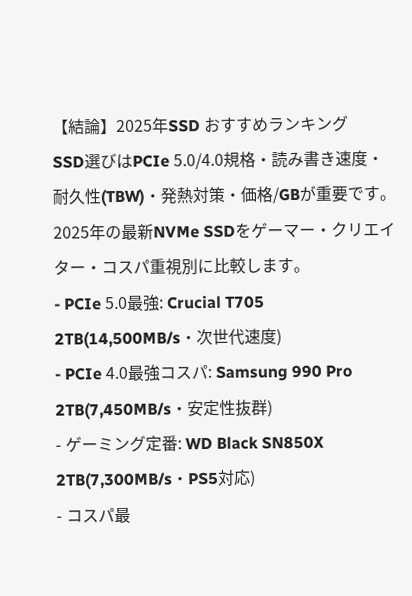【結論】2025年SSD おすすめランキング
SSD選びはPCIe 5.0/4.0規格・読み書き速度・耐久性(TBW)・発熱対策・価格/GBが重要です。2025年の最新NVMe SSDをゲーマー・クリエイター・コスパ重視別に比較します。
- PCIe 5.0最強: Crucial T705 2TB(14,500MB/s・次世代速度)
- PCIe 4.0最強コスパ: Samsung 990 Pro 2TB(7,450MB/s・安定性抜群)
- ゲーミング定番: WD Black SN850X 2TB(7,300MB/s・PS5対応)
- コスパ最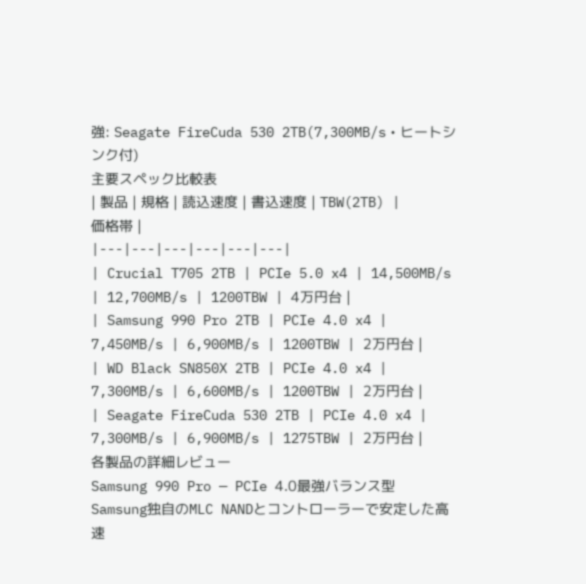強: Seagate FireCuda 530 2TB(7,300MB/s・ヒートシンク付)
主要スペック比較表
| 製品 | 規格 | 読込速度 | 書込速度 | TBW(2TB) | 価格帯 |
|---|---|---|---|---|---|
| Crucial T705 2TB | PCIe 5.0 x4 | 14,500MB/s | 12,700MB/s | 1200TBW | 4万円台 |
| Samsung 990 Pro 2TB | PCIe 4.0 x4 | 7,450MB/s | 6,900MB/s | 1200TBW | 2万円台 |
| WD Black SN850X 2TB | PCIe 4.0 x4 | 7,300MB/s | 6,600MB/s | 1200TBW | 2万円台 |
| Seagate FireCuda 530 2TB | PCIe 4.0 x4 | 7,300MB/s | 6,900MB/s | 1275TBW | 2万円台 |
各製品の詳細レビュー
Samsung 990 Pro — PCIe 4.0最強バランス型
Samsung独自のMLC NANDとコントローラーで安定した高速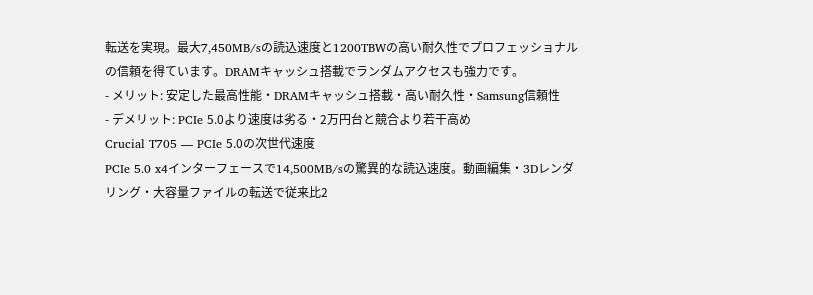転送を実現。最大7,450MB/sの読込速度と1200TBWの高い耐久性でプロフェッショナルの信頼を得ています。DRAMキャッシュ搭載でランダムアクセスも強力です。
- メリット: 安定した最高性能・DRAMキャッシュ搭載・高い耐久性・Samsung信頼性
- デメリット: PCIe 5.0より速度は劣る・2万円台と競合より若干高め
Crucial T705 — PCIe 5.0の次世代速度
PCIe 5.0 x4インターフェースで14,500MB/sの驚異的な読込速度。動画編集・3Dレンダリング・大容量ファイルの転送で従来比2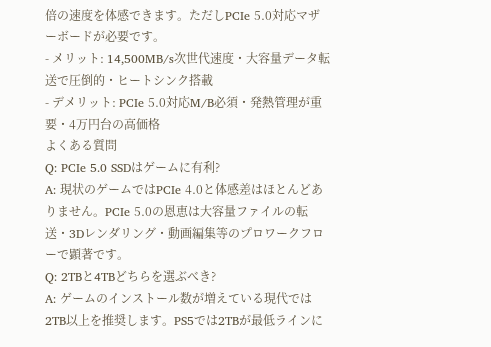倍の速度を体感できます。ただしPCIe 5.0対応マザーボードが必要です。
- メリット: 14,500MB/s次世代速度・大容量データ転送で圧倒的・ヒートシンク搭載
- デメリット: PCIe 5.0対応M/B必須・発熱管理が重要・4万円台の高価格
よくある質問
Q: PCIe 5.0 SSDはゲームに有利?
A: 現状のゲームではPCIe 4.0と体感差はほとんどありません。PCIe 5.0の恩恵は大容量ファイルの転送・3Dレンダリング・動画編集等のプロワークフローで顕著です。
Q: 2TBと4TBどちらを選ぶべき?
A: ゲームのインストール数が増えている現代では2TB以上を推奨します。PS5では2TBが最低ラインに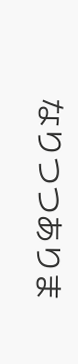なりつつありま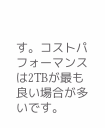す。コストパフォーマンスは2TBが最も良い場合が多いです。